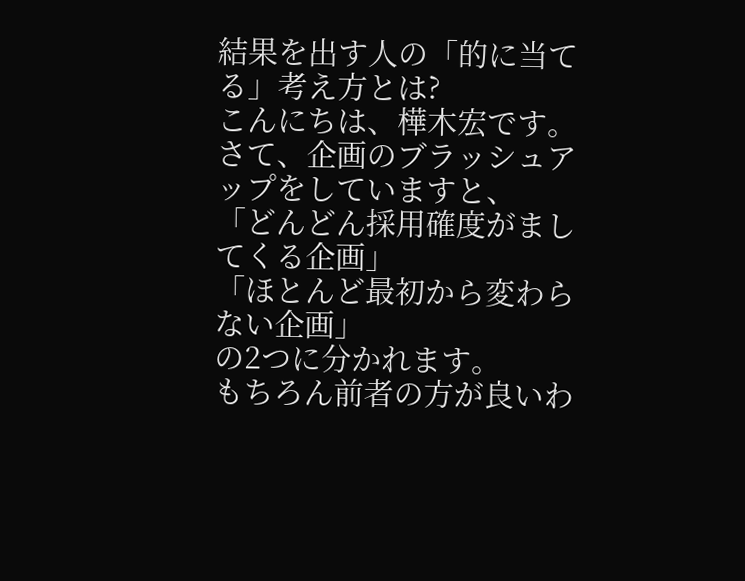結果を出す人の「的に当てる」考え方とは?
こんにちは、樺木宏です。
さて、企画のブラッシュアップをしていますと、
「どんどん採用確度がましてくる企画」
「ほとんど最初から変わらない企画」
の2つに分かれます。
もちろん前者の方が良いわ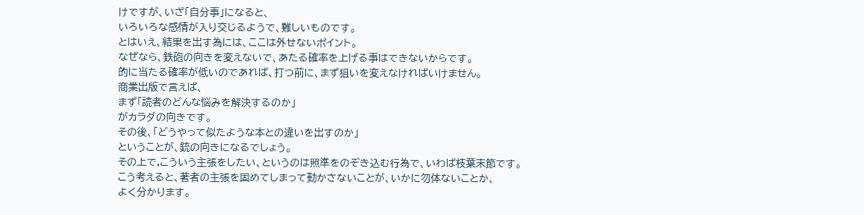けですが、いざ「自分事」になると、
いろいろな感情が入り交じるようで、難しいものです。
とはいえ、結果を出す為には、ここは外せないポイント。
なぜなら、鉄砲の向きを変えないで、あたる確率を上げる事はできないからです。
的に当たる確率が低いのであれば、打つ前に、まず狙いを変えなければいけません。
商業出版で言えば、
まず「読者のどんな悩みを解決するのか」
がカラダの向きです。
その後、「どうやって似たような本との違いを出すのか」
ということが、銃の向きになるでしょう。
その上で,こういう主張をしたい、というのは照準をのぞき込む行為で、いわば枝葉末節です。
こう考えると、著者の主張を固めてしまって動かさないことが、いかに勿体ないことか、
よく分かります。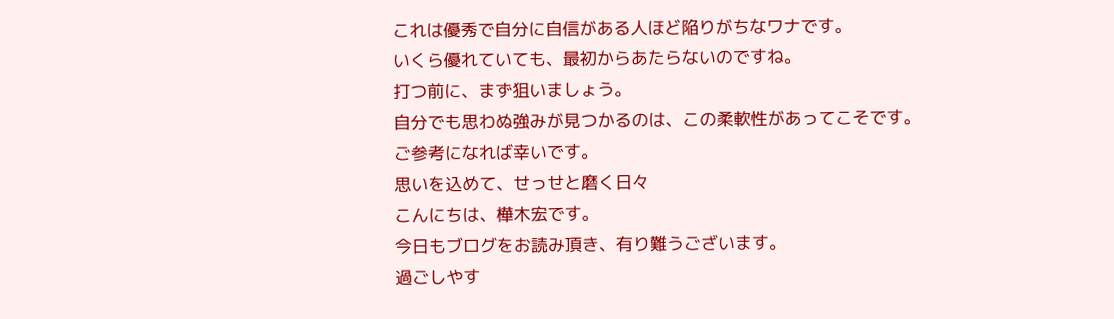これは優秀で自分に自信がある人ほど陥りがちなワナです。
いくら優れていても、最初からあたらないのですね。
打つ前に、まず狙いましょう。
自分でも思わぬ強みが見つかるのは、この柔軟性があってこそです。
ご参考になれば幸いです。
思いを込めて、せっせと磨く日々
こんにちは、樺木宏です。
今日もブログをお読み頂き、有り難うございます。
過ごしやす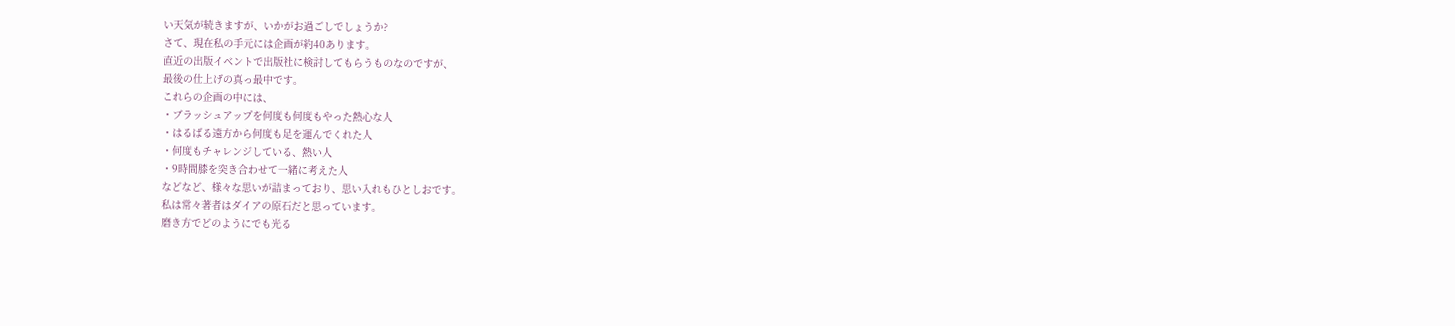い天気が続きますが、いかがお過ごしでしょうか?
さて、現在私の手元には企画が約40あります。
直近の出版イベントで出版社に検討してもらうものなのですが、
最後の仕上げの真っ最中です。
これらの企画の中には、
・ブラッシュアップを何度も何度もやった熱心な人
・はるばる遠方から何度も足を運んでくれた人
・何度もチャレンジしている、熱い人
・9時間膝を突き合わせて一緒に考えた人
などなど、様々な思いが詰まっており、思い入れもひとしおです。
私は常々著者はダイアの原石だと思っています。
磨き方でどのようにでも光る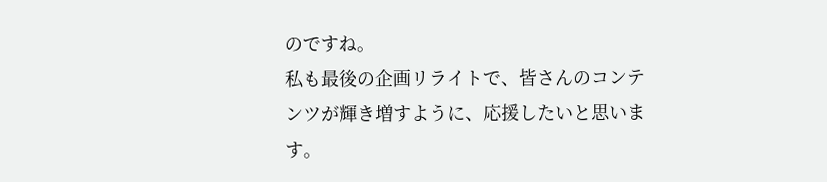のですね。
私も最後の企画リライトで、皆さんのコンテンツが輝き増すように、応援したいと思います。